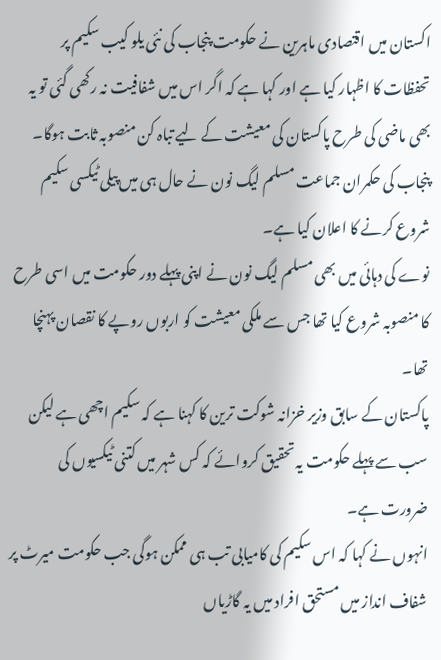اکستان میں اقتصادی ماہرین نے حکومت پنجاب کی نئی یلو کیب سکیم پر تحفظات کا اظہار کیا ہے اور کہا ہے کہ اگر اس میں شفافیت نہ رکھی گئی تو یہ بھی ماضی کی طرح پاکستان کی معیشت کے لیے تباہ کن منصوبہ ثابت ہوگا۔
پنجاب کی حکمران جماعت مسلم لیگ نون نے حال ہی میں پیلی ٹیکسی سکیم شروع کرنے کا اعلان کیا ہے۔
نوے کی دہائی میں بھی مسلم لیگ نون نے اپنی پہلے دور حکومت میں اسی طرح کا منصوبہ شروع کیا تھا جس سے ملکی معیشت کو اربوں روپے کا نقصان پہنچا تھا۔
پاکستان کے سابق وزیر خزانہ شوکت ترین کا کہنا ہے کہ سکیم اچھی ہے لیکن سب سے پہلے حکومت یہ تحقیق کروائے کہ کس شہر میں کتنی ٹیکسیوں کی ضرورت ہے۔
انہوں نے کہا کہ اس سکیم کی کامیابی تب ہی ممکن ہوگی جب حکومت میرٹ پر شفاف انداز میں مستحق افراد میں یہ گاڑیاں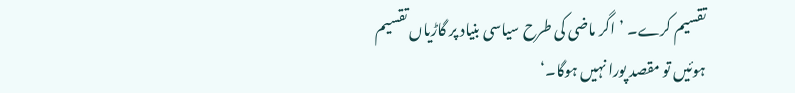تقسیم کرے۔ ’اگر ماضی کی طرح سیاسی بنیاد پر گاڑیاں تقسیم ہوئیں تو مقصد پورا نہیں ہوگا۔‘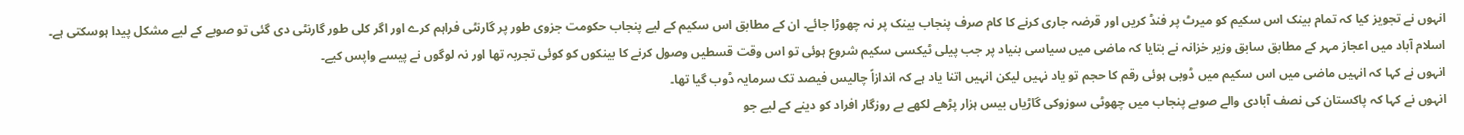انہوں نے تجویز کیا کہ تمام بینک اس سکیم کو میرٹ پر فنڈ کریں اور قرضہ جاری کرنے کا کام صرف پنجاب بینک پر نہ چھوڑا جائے۔ ان کے مطابق اس سکیم کے لیے پنجاب حکومت جزوی طور پر گارنٹی فراہم کرے اور اگر کلی طور گارنٹی دی گئی تو صوبے کے لیے مشکل پیدا ہوسکتی ہے۔
اسلام آباد میں اعجاز مہر کے مطابق سابق وزیر خزانہ نے بتایا کہ ماضی میں سیاسی بنیاد پر جب پیلی ٹیکسی سکیم شروع ہوئی تو اس وقت قسطیں وصول کرنے کا بینکوں کو کوئی تجربہ تھا اور نہ لوگوں نے پیسے واپس کیے۔
انہوں نے کہا کہ انہیں ماضی میں اس سکیم میں ڈوبی ہوئی رقم کا حجم تو یاد نہیں لیکن انہیں اتنا یاد ہے کہ اندازاً چالیس فیصد تک سرمایہ ڈوب گیا تھا۔
انہوں نے کہا کہ پاکستان کی نصف آبادی والے صوبے پنجاب میں چھوٹی سوزوکی گاڑیاں بیس ہزار پڑھے لکھے بے روزگار افراد کو دینے کے لیے جو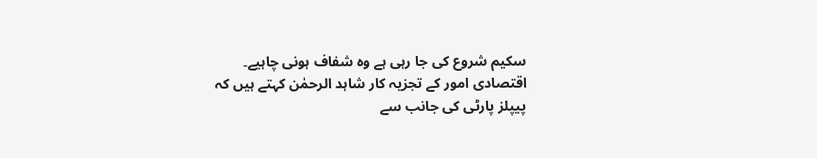سکیم شروع کی جا رہی ہے وہ شفاف ہونی چاہیے۔
اقتصادی امور کے تجزیہ کار شاہد الرحمٰن کہتے ہیں کہ پیپلز پارٹی کی جانب سے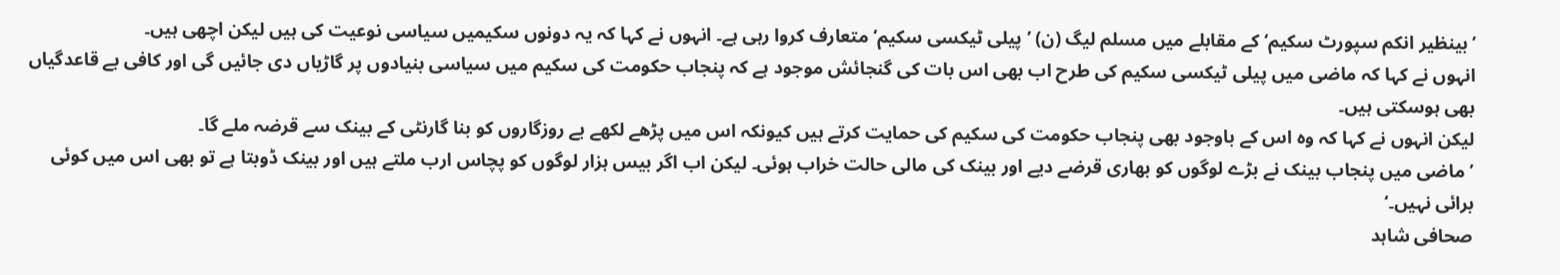’بینظیر انکم سپورٹ سکیم‘ کے مقابلے میں مسلم لیگ (ن) ’پیلی ٹیکسی سکیم‘ متعارف کروا رہی ہے۔ انہوں نے کہا کہ یہ دونوں سکیمیں سیاسی نوعیت کی ہیں لیکن اچھی ہیں۔
انہوں نے کہا کہ ماضی میں پیلی ٹیکسی سکیم کی طرح اب بھی اس بات کی گنجائش موجود ہے کہ پنجاب حکومت کی سکیم میں سیاسی بنیادوں پر گاڑیاں دی جائیں گی اور کافی بے قاعدگیاں بھی ہوسکتی ہیں۔
لیکن انہوں نے کہا کہ وہ اس کے باوجود بھی پنجاب حکومت کی سکیم کی حمایت کرتے ہیں کیونکہ اس میں پڑھے لکھے بے روزگاروں کو بنا گارنٹی کے بینک سے قرضہ ملے گا۔
’ماضی میں پنجاب بینک نے بڑے لوگوں کو بھاری قرضے دیے اور بینک کی مالی حالت خراب ہوئی۔ لیکن اب اگر بیس ہزار لوگوں کو پچاس ارب ملتے ہیں اور بینک ڈوبتا ہے تو بھی اس میں کوئی برائی نہیں۔‘
صحافی شاہد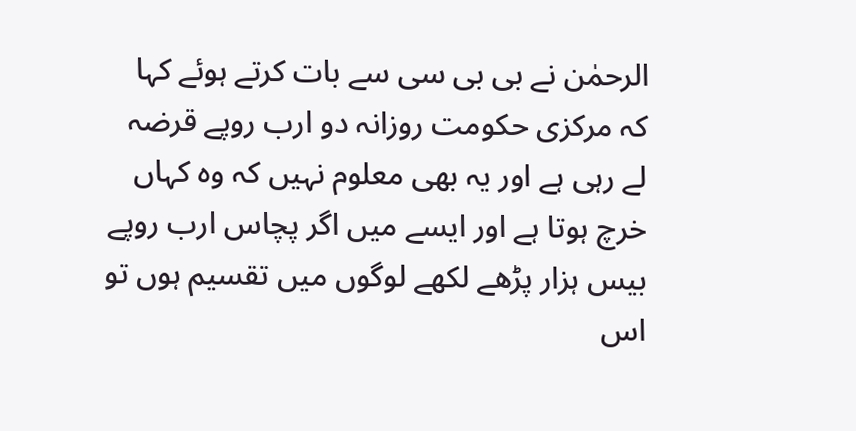الرحمٰن نے بی بی سی سے بات کرتے ہوئے کہا کہ مرکزی حکومت روزانہ دو ارب روپے قرضہ لے رہی ہے اور یہ بھی معلوم نہیں کہ وہ کہاں خرچ ہوتا ہے اور ایسے میں اگر پچاس ارب روپے بیس ہزار پڑھے لکھے لوگوں میں تقسیم ہوں تو اس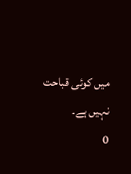میں کوئی قباحت نہیں ہے۔
0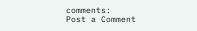comments:
Post a Comment